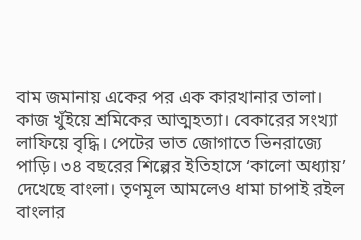বাম জমানায় একের পর এক কারখানার তালা। কাজ খুঁইয়ে শ্রমিকের আত্মহত্যা। বেকারের সংখ্যা লাফিয়ে বৃদ্ধি। পেটের ভাত জোগাতে ভিনরাজ্যে পাড়ি। ৩৪ বছরের শিল্পের ইতিহাসে ‘কালো অধ্যায়’ দেখেছে বাংলা। তৃণমূল আমলেও ধামা চাপাই রইল বাংলার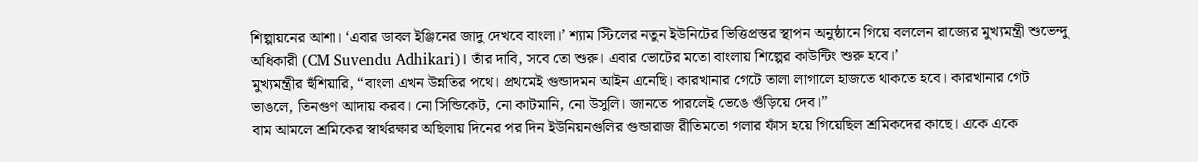শিল্পায়নের আশা। ‘এবার ডাবল ইঞ্জিনের জাদু দেখবে বাংলা।’ শ্যাম স্টিলের নতুন ইউনিটের ভিত্তিপ্রস্তর স্থাপন অনুষ্ঠানে গিয়ে বললেন রাজ্যের মুখ্যমন্ত্রী শুভেন্দু অধিকারী (CM Suvendu Adhikari)। তাঁর দাবি, সবে তো শুরু। এবার ভোটের মতো বাংলায় শিল্পের কাউন্টিং শুরু হবে।’
মুখ্যমন্ত্রীর হুঁশিয়ারি, “বাংলা এখন উন্নতির পথে। প্রথমেই গুন্ডাদমন আইন এনেছি। কারখানার গেটে তালা লাগালে হাজতে থাকতে হবে। কারখানার গেট ভাঙলে, তিনগুণ আদায় করব। নো সিন্ডিকেট, নো কাটমানি, নো উসুলি। জানতে পারলেই ভেঙে গুঁড়িয়ে দেব।”
বাম আমলে শ্রমিকের স্বার্থরক্ষার অছিলায় দিনের পর দিন ইউনিয়নগুলির গুন্ডারাজ রীতিমতো গলার ফাঁস হয়ে গিয়েছিল শ্রমিকদের কাছে। একে একে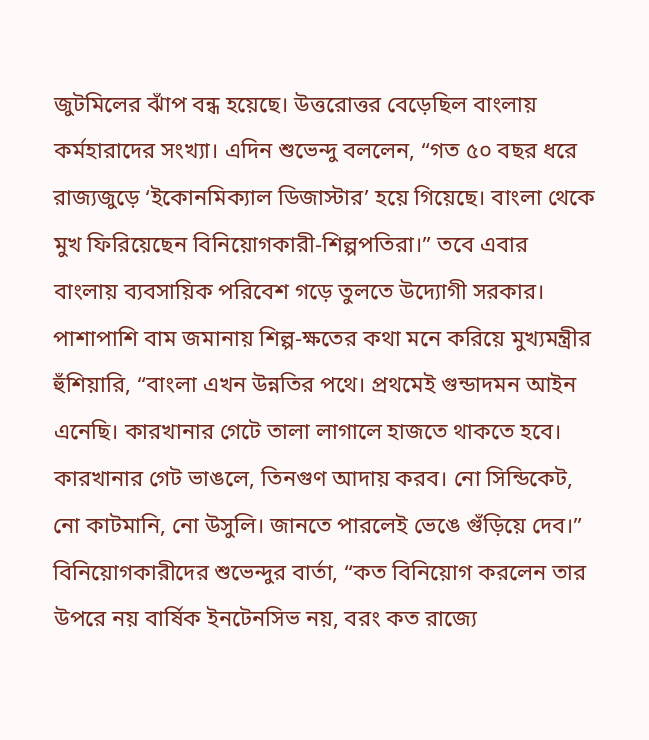জুটমিলের ঝাঁপ বন্ধ হয়েছে। উত্তরোত্তর বেড়েছিল বাংলায় কর্মহারাদের সংখ্যা। এদিন শুভেন্দু বললেন, “গত ৫০ বছর ধরে রাজ্যজুড়ে ‘ইকোনমিক্যাল ডিজাস্টার’ হয়ে গিয়েছে। বাংলা থেকে মুখ ফিরিয়েছেন বিনিয়োগকারী-শিল্পপতিরা।” তবে এবার বাংলায় ব্যবসায়িক পরিবেশ গড়ে তুলতে উদ্যোগী সরকার। পাশাপাশি বাম জমানায় শিল্প-ক্ষতের কথা মনে করিয়ে মুখ্যমন্ত্রীর হুঁশিয়ারি, “বাংলা এখন উন্নতির পথে। প্রথমেই গুন্ডাদমন আইন এনেছি। কারখানার গেটে তালা লাগালে হাজতে থাকতে হবে। কারখানার গেট ভাঙলে, তিনগুণ আদায় করব। নো সিন্ডিকেট, নো কাটমানি, নো উসুলি। জানতে পারলেই ভেঙে গুঁড়িয়ে দেব।”
বিনিয়োগকারীদের শুভেন্দুর বার্তা, “কত বিনিয়োগ করলেন তার উপরে নয় বার্ষিক ইনটেনসিভ নয়, বরং কত রাজ্যে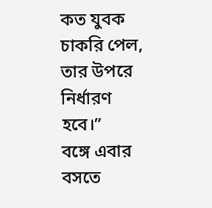কত যুবক চাকরি পেল, তার উপরে নির্ধারণ হবে।”
বঙ্গে এবার বসতে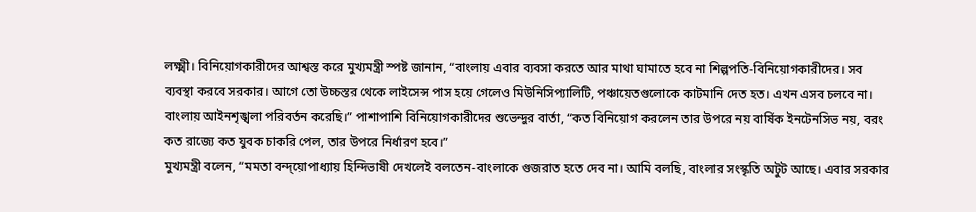লক্ষ্মী। বিনিয়োগকারীদের আশ্বস্ত করে মুখ্যমন্ত্রী স্পষ্ট জানান, “বাংলায় এবার ব্যবসা করতে আর মাথা ঘামাতে হবে না শিল্পপতি-বিনিয়োগকারীদের। সব ব্যবস্থা করবে সরকার। আগে তো উচ্চস্তর থেকে লাইসেন্স পাস হয়ে গেলেও মিউনিসিপ্যালিটি, পঞ্চায়েতগুলোকে কাটমানি দেত হত। এখন এসব চলবে না। বাংলায় আইনশৃঙ্খলা পরিবর্তন করেছি।” পাশাপাশি বিনিয়োগকারীদের শুভেন্দুর বার্তা, “কত বিনিয়োগ করলেন তার উপরে নয় বার্ষিক ইনটেনসিভ নয়, বরং কত রাজ্যে কত যুবক চাকরি পেল, তার উপরে নির্ধারণ হবে।”
মুখ্যমন্ত্রী বলেন, “মমতা বন্দ্য়োপাধ্যায় হিন্দিভাষী দেখলেই বলতেন-বাংলাকে গুজরাত হতে দেব না। আমি বলছি, বাংলার সংস্কৃতি অটুট আছে। এবার সরকার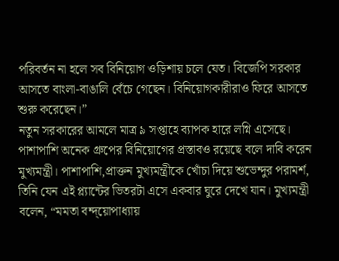পরিবর্তন না হলে সব বিনিয়োগ ওড়িশায় চলে যেত। বিজেপি সরকার আসতে বাংলা-বাঙালি বেঁচে গেছেন। বিনিয়োগকারীরাও ফিরে আসতে শুরু করেছেন।”
নতুন সরকারের আমলে মাত্র ৯ সপ্তাহে ব্যাপক হারে লগ্নি এসেছে। পাশাপাশি অনেক গ্রুপের বিনিয়োগের প্রস্তাবও রয়েছে বলে দাবি করেন মুখ্যমন্ত্রী। পাশাপাশি,প্রাক্তন মুখ্যমন্ত্রীকে খোঁচা দিয়ে শুভেন্দুর পরামর্শ, তিনি যেন এই প্ল্যান্টের ভিতরটা এসে একবার ঘুরে দেখে যান। মুখ্যমন্ত্রী বলেন, “মমতা বন্দ্য়োপাধ্যায়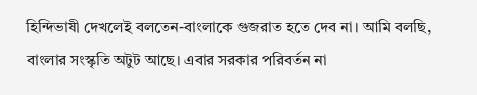হিন্দিভাষী দেখলেই বলতেন-বাংলাকে গুজরাত হতে দেব না। আমি বলছি, বাংলার সংস্কৃতি অটুট আছে। এবার সরকার পরিবর্তন না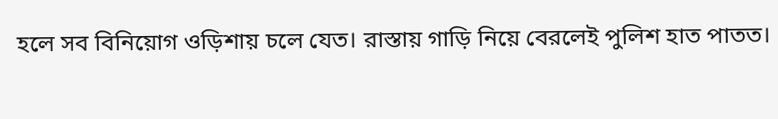হলে সব বিনিয়োগ ওড়িশায় চলে যেত। রাস্তায় গাড়ি নিয়ে বেরলেই পুলিশ হাত পাতত।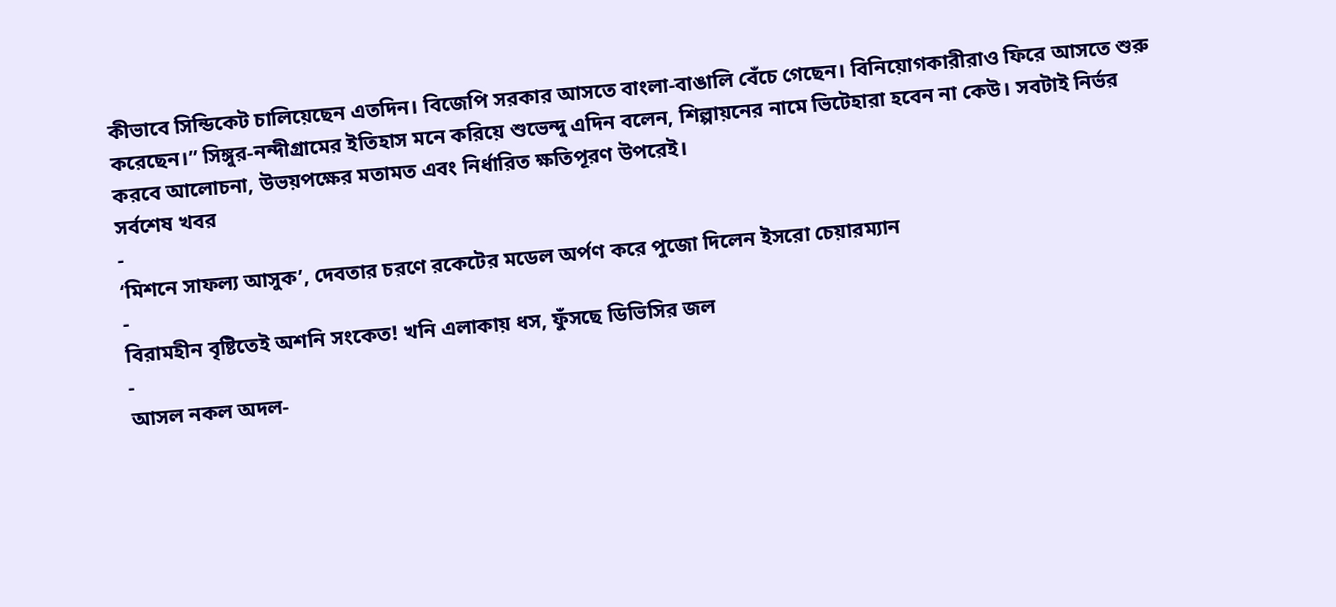কীভাবে সিন্ডিকেট চালিয়েছেন এতদিন। বিজেপি সরকার আসতে বাংলা-বাঙালি বেঁচে গেছেন। বিনিয়োগকারীরাও ফিরে আসতে শুরু করেছেন।” সিঙ্গুর-নন্দীগ্রামের ইতিহাস মনে করিয়ে শুভেন্দু এদিন বলেন, শিল্পায়নের নামে ভিটেহারা হবেন না কেউ। সবটাই নির্ভর করবে আলোচনা, উভয়পক্ষের মতামত এবং নির্ধারিত ক্ষতিপূরণ উপরেই।
সর্বশেষ খবর
-
‘মিশনে সাফল্য আসুক’, দেবতার চরণে রকেটের মডেল অর্পণ করে পুজো দিলেন ইসরো চেয়ারম্যান
-
বিরামহীন বৃষ্টিতেই অশনি সংকেত! খনি এলাকায় ধস, ফুঁসছে ডিভিসির জল
-
আসল নকল অদল-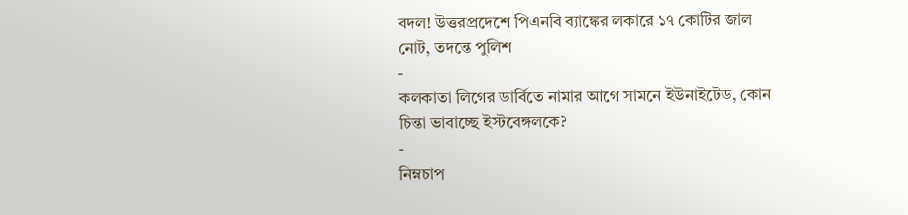বদল! উত্তরপ্রদেশে পিএনবি ব্যাঙ্কের লকারে ১৭ কোটির জাল নোট, তদন্তে পুলিশ
-
কলকাতা লিগের ডার্বিতে নামার আগে সামনে ইউনাইটেড, কোন চিন্তা ভাবাচ্ছে ইস্টবেঙ্গলকে?
-
নিম্নচাপ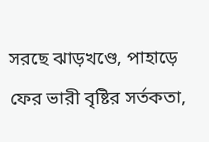সরছে ঝাড়খণ্ডে, পাহাড়ে ফের ভারী বৃষ্টির সর্তকতা,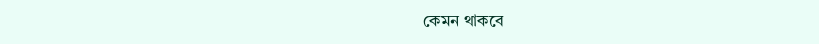কেমন থাকবে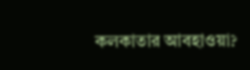কলকাতার আবহাওয়া?